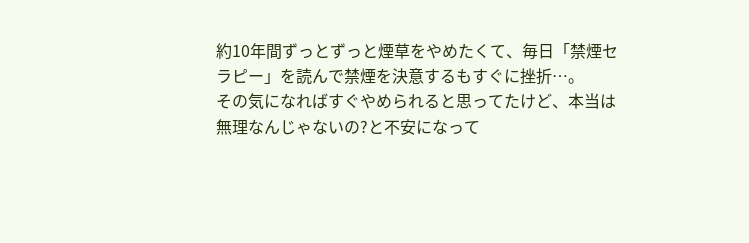約10年間ずっとずっと煙草をやめたくて、毎日「禁煙セラピー」を読んで禁煙を決意するもすぐに挫折…。
その気になればすぐやめられると思ってたけど、本当は無理なんじゃないの?と不安になって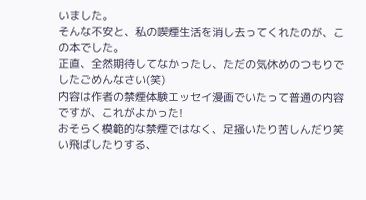いました。
そんな不安と、私の喫煙生活を消し去ってくれたのが、この本でした。
正直、全然期待してなかったし、ただの気休めのつもりでしたごめんなさい(笑)
内容は作者の禁煙体験エッセイ漫画でいたって普通の内容ですが、これがよかった!
おそらく模範的な禁煙ではなく、足掻いたり苦しんだり笑い飛ばしたりする、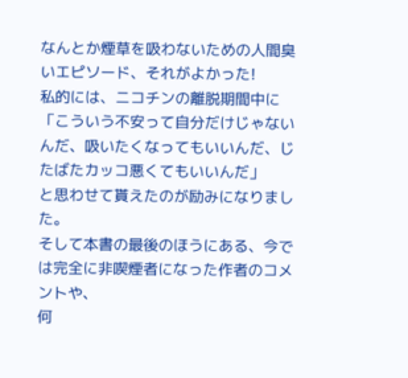なんとか煙草を吸わないための人間臭いエピソード、それがよかった!
私的には、ニコチンの離脱期間中に
「こういう不安って自分だけじゃないんだ、吸いたくなってもいいんだ、じたばたカッコ悪くてもいいんだ」
と思わせて貰えたのが励みになりました。
そして本書の最後のほうにある、今では完全に非喫煙者になった作者のコメントや、
何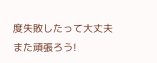度失敗したって大丈夫また頑張ろう!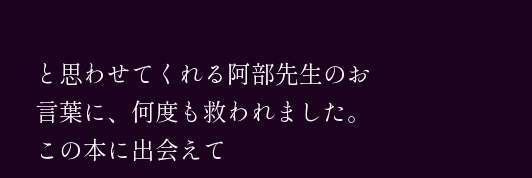と思わせてくれる阿部先生のお言葉に、何度も救われました。
この本に出会えて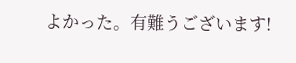よかった。有難うございます!